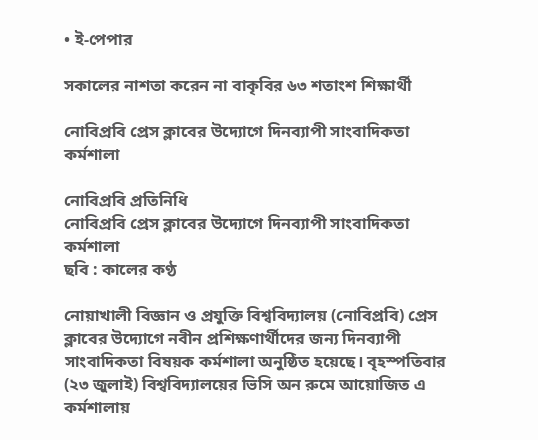• ই-পেপার

সকালের নাশতা করেন না বাকৃবির ৬৩ শতাংশ শিক্ষার্থী

নোবিপ্রবি প্রেস ক্লাবের উদ্যোগে দিনব্যাপী সাংবাদিকতা কর্মশালা

নোবিপ্রবি প্রতিনিধি
নোবিপ্রবি প্রেস ক্লাবের উদ্যোগে দিনব্যাপী সাংবাদিকতা কর্মশালা
ছবি : কালের কণ্ঠ

নোয়াখালী বিজ্ঞান ও প্রযুক্তি বিশ্ববিদ্যালয় (নোবিপ্রবি) প্রেস ক্লাবের উদ্যোগে নবীন প্রশিক্ষণার্থীদের জন্য দিনব্যাপী সাংবাদিকতা বিষয়ক কর্মশালা অনুষ্ঠিত হয়েছে। বৃহস্পতিবার (২৩ জুলাই) বিশ্ববিদ্যালয়ের ভিসি অন রুমে আয়োজিত এ কর্মশালায়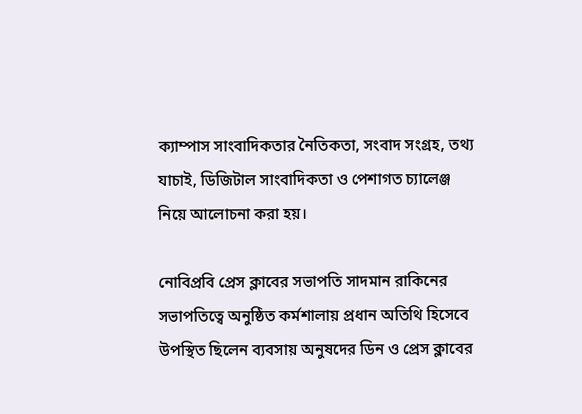ক্যাম্পাস সাংবাদিকতার নৈতিকতা, সংবাদ সংগ্রহ, তথ্য যাচাই, ডিজিটাল সাংবাদিকতা ও পেশাগত চ্যালেঞ্জ নিয়ে আলোচনা করা হয়।

নোবিপ্রবি প্রেস ক্লাবের সভাপতি সাদমান রাকিনের সভাপতিত্বে অনুষ্ঠিত কর্মশালায় প্রধান অতিথি হিসেবে উপস্থিত ছিলেন ব্যবসায় অনুষদের ডিন ও প্রেস ক্লাবের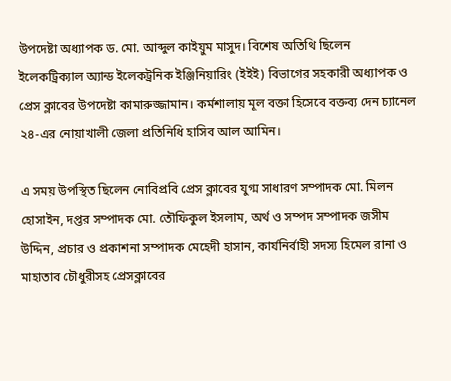উপদেষ্টা অধ্যাপক ড. মো. আব্দুল কাইয়ুম মাসুদ। বিশেষ অতিথি ছিলেন ইলেকট্রিক্যাল অ্যান্ড ইলেকট্রনিক ইঞ্জিনিয়ারিং (ইইই) বিভাগের সহকারী অধ্যাপক ও প্রেস ক্লাবের উপদেষ্টা কামারুজ্জামান। কর্মশালায় মূল বক্তা হিসেবে বক্তব্য দেন চ্যানেল ২৪-এর নোয়াখালী জেলা প্রতিনিধি হাসিব আল আমিন।

এ সময় উপস্থিত ছিলেন নোবিপ্রবি প্রেস ক্লাবের যুগ্ম সাধারণ সম্পাদক মো. মিলন হোসাইন, দপ্তর সম্পাদক মো. তৌফিকুল ইসলাম, অর্থ ও সম্পদ সম্পাদক জসীম উদ্দিন, প্রচার ও প্রকাশনা সম্পাদক মেহেদী হাসান, কার্যনির্বাহী সদস্য হিমেল রানা ও মাহাতাব চৌধুরীসহ প্রেসক্লাবের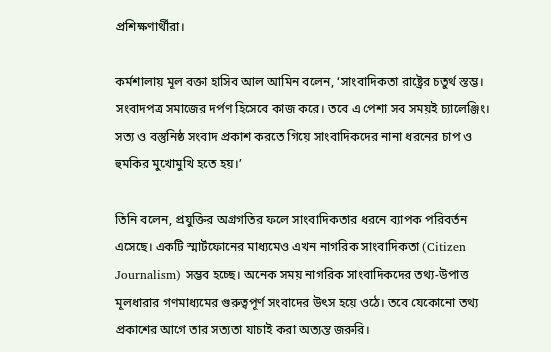প্রশিক্ষণার্থীরা।

কর্মশালায় মূল বক্তা হাসিব আল আমিন বলেন, ‘সাংবাদিকতা রাষ্ট্রের চতুর্থ স্তম্ভ। সংবাদপত্র সমাজের দর্পণ হিসেবে কাজ করে। তবে এ পেশা সব সময়ই চ্যালেঞ্জিং। সত্য ও বস্তুনিষ্ঠ সংবাদ প্রকাশ করতে গিয়ে সাংবাদিকদের নানা ধরনের চাপ ও হুমকির মুখোমুখি হতে হয়।’

তিনি বলেন, প্রযুক্তির অগ্রগতির ফলে সাংবাদিকতার ধরনে ব্যাপক পরিবর্তন এসেছে। একটি স্মার্টফোনের মাধ্যমেও এখন নাগরিক সাংবাদিকতা (Citizen Journalism) সম্ভব হচ্ছে। অনেক সময় নাগরিক সাংবাদিকদের তথ্য-উপাত্ত মূলধারার গণমাধ্যমের গুরুত্বপূর্ণ সংবাদের উৎস হয়ে ওঠে। তবে যেকোনো তথ্য প্রকাশের আগে তার সত্যতা যাচাই করা অত্যন্ত জরুরি।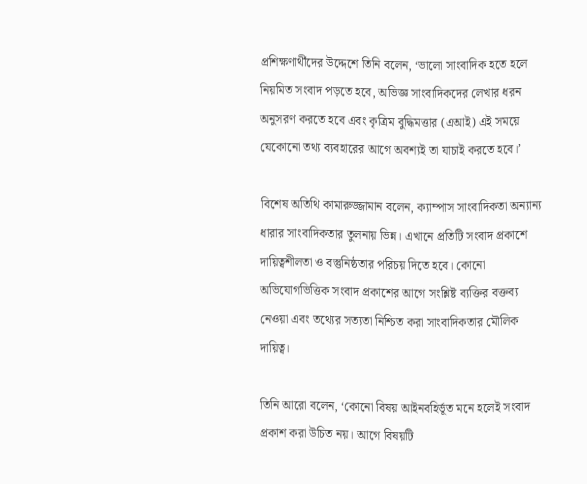প্রশিক্ষণার্থীদের উদ্দেশে তিনি বলেন, ‘ভালো সাংবাদিক হতে হলে নিয়মিত সংবাদ পড়তে হবে, অভিজ্ঞ সাংবাদিকদের লেখার ধরন অনুসরণ করতে হবে এবং কৃত্রিম বুদ্ধিমত্তার (এআই) এই সময়ে যেকোনো তথ্য ব্যবহারের আগে অবশ্যই তা যাচাই করতে হবে।’

বিশেষ অতিথি কামারুজ্জামান বলেন, ক্যাম্পাস সাংবাদিকতা অন্যান্য ধারার সাংবাদিকতার তুলনায় ভিন্ন। এখানে প্রতিটি সংবাদ প্রকাশে দায়িত্বশীলতা ও বস্তুনিষ্ঠতার পরিচয় দিতে হবে। কোনো অভিযোগভিত্তিক সংবাদ প্রকাশের আগে সংশ্লিষ্ট ব্যক্তির বক্তব্য নেওয়া এবং তথ্যের সত্যতা নিশ্চিত করা সাংবাদিকতার মৌলিক দায়িত্ব।

তিনি আরো বলেন, ‘কোনো বিষয় আইনবহির্ভূত মনে হলেই সংবাদ প্রকাশ করা উচিত নয়। আগে বিষয়টি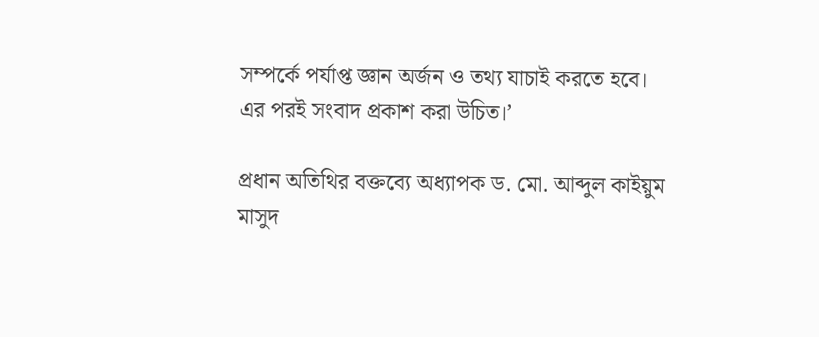সম্পর্কে পর্যাপ্ত জ্ঞান অর্জন ও তথ্য যাচাই করতে হবে। এর পরই সংবাদ প্রকাশ করা উচিত।’

প্রধান অতিথির বক্তব্যে অধ্যাপক ড. মো. আব্দুল কাইয়ুম মাসুদ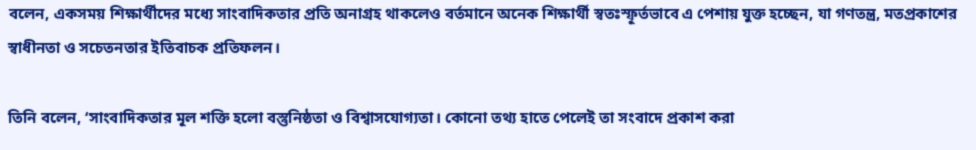বলেন, একসময় শিক্ষার্থীদের মধ্যে সাংবাদিকতার প্রতি অনাগ্রহ থাকলেও বর্তমানে অনেক শিক্ষার্থী স্বতঃস্ফূর্তভাবে এ পেশায় যুক্ত হচ্ছেন, যা গণতন্ত্র, মতপ্রকাশের স্বাধীনতা ও সচেতনতার ইতিবাচক প্রতিফলন।

তিনি বলেন, ‘সাংবাদিকতার মূল শক্তি হলো বস্তুনিষ্ঠতা ও বিশ্বাসযোগ্যতা। কোনো তথ্য হাতে পেলেই তা সংবাদে প্রকাশ করা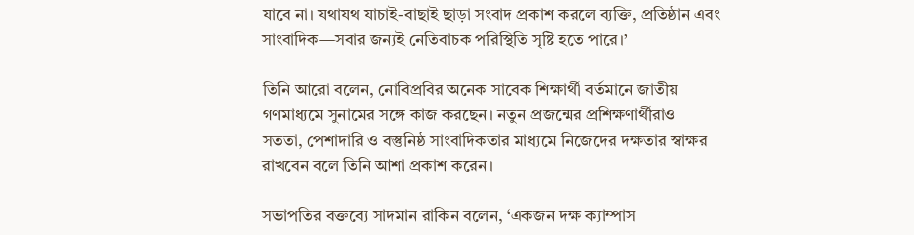যাবে না। যথাযথ যাচাই-বাছাই ছাড়া সংবাদ প্রকাশ করলে ব্যক্তি, প্রতিষ্ঠান এবং সাংবাদিক—সবার জন্যই নেতিবাচক পরিস্থিতি সৃষ্টি হতে পারে।’

তিনি আরো বলেন, নোবিপ্রবির অনেক সাবেক শিক্ষার্থী বর্তমানে জাতীয় গণমাধ্যমে সুনামের সঙ্গে কাজ করছেন। নতুন প্রজন্মের প্রশিক্ষণার্থীরাও সততা, পেশাদারি ও বস্তুনিষ্ঠ সাংবাদিকতার মাধ্যমে নিজেদের দক্ষতার স্বাক্ষর রাখবেন বলে তিনি আশা প্রকাশ করেন।

সভাপতির বক্তব্যে সাদমান রাকিন বলেন, ‘একজন দক্ষ ক্যাম্পাস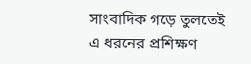সাংবাদিক গড়ে তুলতেই এ ধরনের প্রশিক্ষণ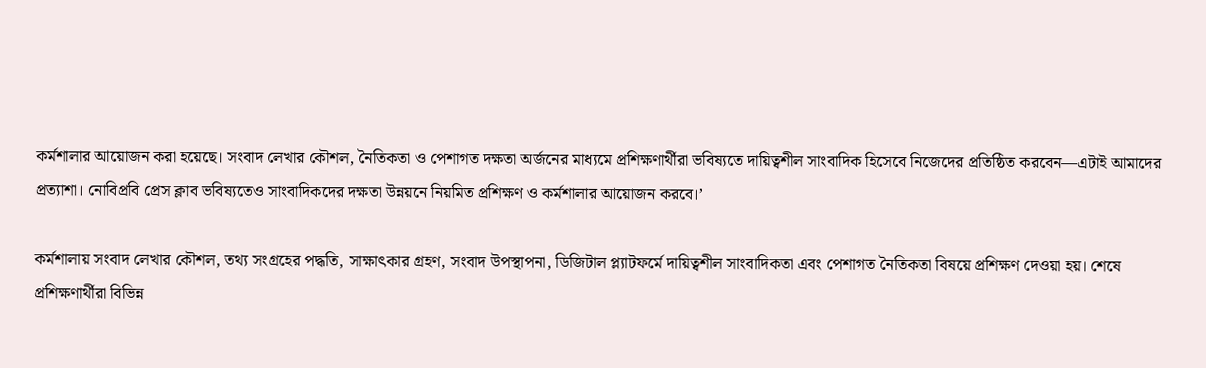কর্মশালার আয়োজন করা হয়েছে। সংবাদ লেখার কৌশল, নৈতিকতা ও পেশাগত দক্ষতা অর্জনের মাধ্যমে প্রশিক্ষণার্থীরা ভবিষ্যতে দায়িত্বশীল সাংবাদিক হিসেবে নিজেদের প্রতিষ্ঠিত করবেন—এটাই আমাদের প্রত্যাশা। নোবিপ্রবি প্রেস ক্লাব ভবিষ্যতেও সাংবাদিকদের দক্ষতা উন্নয়নে নিয়মিত প্রশিক্ষণ ও কর্মশালার আয়োজন করবে।’

কর্মশালায় সংবাদ লেখার কৌশল, তথ্য সংগ্রহের পদ্ধতি, সাক্ষাৎকার গ্রহণ, সংবাদ উপস্থাপনা, ডিজিটাল প্ল্যাটফর্মে দায়িত্বশীল সাংবাদিকতা এবং পেশাগত নৈতিকতা বিষয়ে প্রশিক্ষণ দেওয়া হয়। শেষে প্রশিক্ষণার্থীরা বিভিন্ন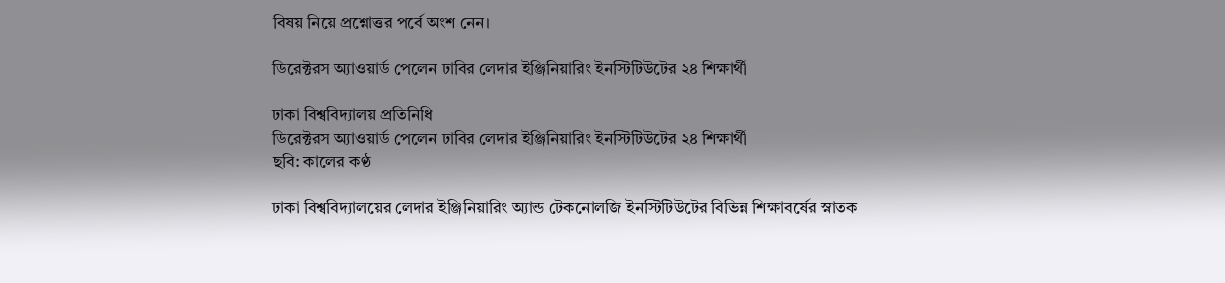বিষয় নিয়ে প্রশ্নোত্তর পর্বে অংশ নেন।

ডিরেক্টরস অ্যাওয়ার্ড পেলেন ঢাবির লেদার ইঞ্জিনিয়ারিং ইনস্টিটিউটের ২৪ শিক্ষার্থী

ঢাকা বিশ্ববিদ্যালয় প্রতিনিধি
ডিরেক্টরস অ্যাওয়ার্ড পেলেন ঢাবির লেদার ইঞ্জিনিয়ারিং ইনস্টিটিউটের ২৪ শিক্ষার্থী
ছবি: কালের কণ্ঠ

ঢাকা বিশ্ববিদ্যালয়ের লেদার ইঞ্জিনিয়ারিং অ্যান্ড টেকনোলজি ইনস্টিটিউটের বিভিন্ন শিক্ষাবর্ষের স্নাতক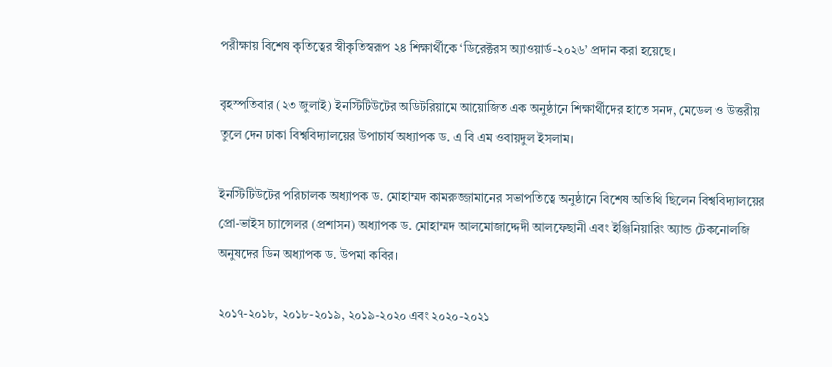পরীক্ষায় বিশেষ কৃতিত্বের স্বীকৃতিস্বরূপ ২৪ শিক্ষার্থীকে ‘ডিরেক্টরস অ্যাওয়ার্ড-২০২৬’ প্রদান করা হয়েছে।

বৃহস্পতিবার (২৩ জুলাই) ইনস্টিটিউটের অডিটরিয়ামে আয়োজিত এক অনুষ্ঠানে শিক্ষার্থীদের হাতে সনদ, মেডেল ও উত্তরীয় তুলে দেন ঢাকা বিশ্ববিদ্যালয়ের উপাচার্য অধ্যাপক ড. এ বি এম ওবায়দুল ইসলাম।

ইনস্টিটিউটের পরিচালক অধ্যাপক ড. মোহাম্মদ কামরুজ্জামানের সভাপতিত্বে অনুষ্ঠানে বিশেষ অতিথি ছিলেন বিশ্ববিদ্যালয়ের প্রো-ভাইস চ্যান্সেলর (প্রশাসন) অধ্যাপক ড. মোহাম্মদ আলমোজাদ্দেদী আলফেছানী এবং ইঞ্জিনিয়ারিং অ্যান্ড টেকনোলজি অনুষদের ডিন অধ্যাপক ড. উপমা কবির।

২০১৭-২০১৮, ২০১৮-২০১৯, ২০১৯-২০২০ এবং ২০২০-২০২১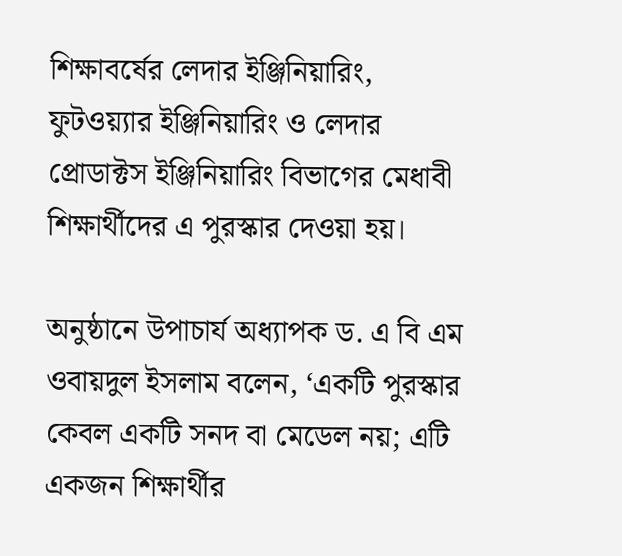শিক্ষাবর্ষের লেদার ইঞ্জিনিয়ারিং, ফুটওয়্যার ইঞ্জিনিয়ারিং ও লেদার প্রোডাক্টস ইঞ্জিনিয়ারিং বিভাগের মেধাবী শিক্ষার্থীদের এ পুরস্কার দেওয়া হয়।

অনুষ্ঠানে উপাচার্য অধ্যাপক ড. এ বি এম ওবায়দুল ইসলাম বলেন, ‘একটি পুরস্কার কেবল একটি সনদ বা মেডেল নয়; এটি একজন শিক্ষার্থীর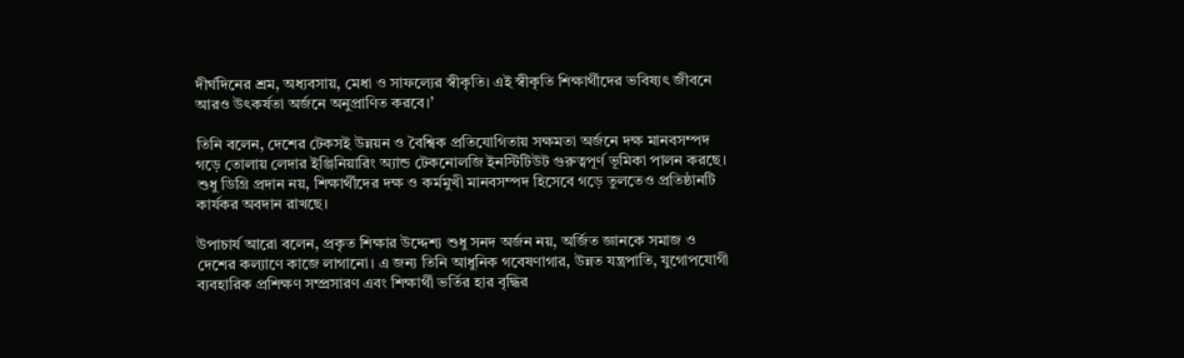দীর্ঘদিনের শ্রম, অধ্যবসায়, মেধা ও সাফল্যের স্বীকৃতি। এই স্বীকৃতি শিক্ষার্থীদের ভবিষ্যৎ জীবনে আরও উৎকর্ষতা অর্জনে অনুপ্রাণিত করবে।’

তিনি বলেন, দেশের টেকসই উন্নয়ন ও বৈশ্বিক প্রতিযোগিতায় সক্ষমতা অর্জনে দক্ষ মানবসম্পদ গড়ে তোলায় লেদার ইঞ্জিনিয়ারিং অ্যান্ড টেকনোলজি ইনস্টিটিউট গুরুত্বপূর্ণ ভূমিকা পালন করছে। শুধু ডিগ্রি প্রদান নয়, শিক্ষার্থীদের দক্ষ ও কর্মমুখী মানবসম্পদ হিসেবে গড়ে তুলতেও প্রতিষ্ঠানটি কার্যকর অবদান রাখছে।

উপাচার্য আরো বলেন, প্রকৃত শিক্ষার উদ্দেশ্য শুধু সনদ অর্জন নয়, অর্জিত জ্ঞানকে সমাজ ও দেশের কল্যাণে কাজে লাগানো। এ জন্য তিনি আধুনিক গবেষণাগার, উন্নত যন্ত্রপাতি, যুগোপযোগী ব্যবহারিক প্রশিক্ষণ সম্প্রসারণ এবং শিক্ষার্থী ভর্তির হার বৃদ্ধির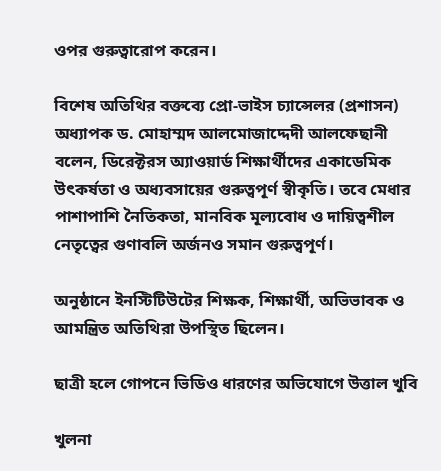ওপর গুরুত্বারোপ করেন।

বিশেষ অতিথির বক্তব্যে প্রো-ভাইস চ্যান্সেলর (প্রশাসন) অধ্যাপক ড. মোহাম্মদ আলমোজাদ্দেদী আলফেছানী বলেন, ডিরেক্টরস অ্যাওয়ার্ড শিক্ষার্থীদের একাডেমিক উৎকর্ষতা ও অধ্যবসায়ের গুরুত্বপূর্ণ স্বীকৃতি। তবে মেধার পাশাপাশি নৈতিকতা, মানবিক মূল্যবোধ ও দায়িত্বশীল নেতৃত্বের গুণাবলি অর্জনও সমান গুরুত্বপূর্ণ।

অনুষ্ঠানে ইনস্টিটিউটের শিক্ষক, শিক্ষার্থী, অভিভাবক ও আমন্ত্রিত অতিথিরা উপস্থিত ছিলেন।

ছাত্রী হলে গোপনে ভিডিও ধারণের অভিযোগে উত্তাল খুবি

খুলনা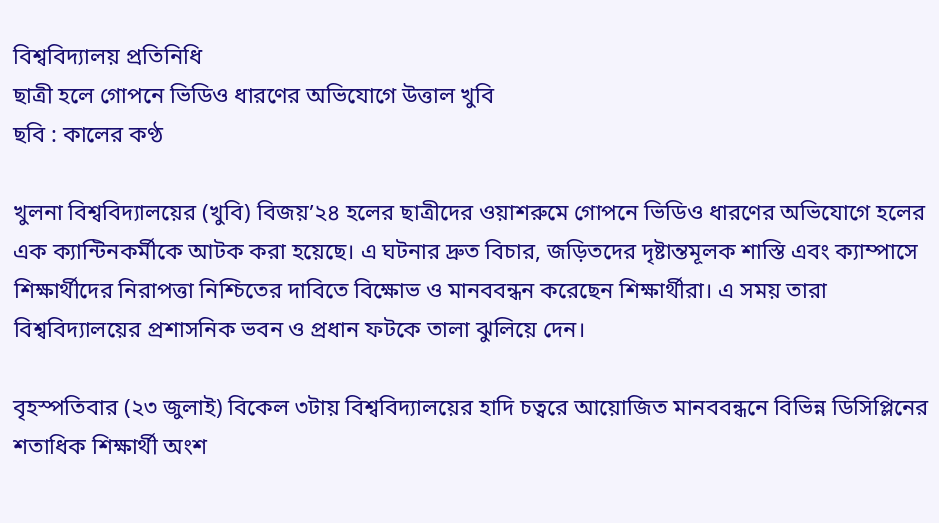বিশ্ববিদ্যালয় প্রতিনিধি
ছাত্রী হলে গোপনে ভিডিও ধারণের অভিযোগে উত্তাল খুবি
ছবি : কালের কণ্ঠ

খুলনা বিশ্ববিদ্যালয়ের (খুবি) বিজয়’২৪ হলের ছাত্রীদের ওয়াশরুমে গোপনে ভিডিও ধারণের অভিযোগে হলের এক ক্যান্টিনকর্মীকে আটক করা হয়েছে। এ ঘটনার দ্রুত বিচার, জড়িতদের দৃষ্টান্তমূলক শাস্তি এবং ক্যাম্পাসে শিক্ষার্থীদের নিরাপত্তা নিশ্চিতের দাবিতে বিক্ষোভ ও মানববন্ধন করেছেন শিক্ষার্থীরা। এ সময় তারা বিশ্ববিদ্যালয়ের প্রশাসনিক ভবন ও প্রধান ফটকে তালা ঝুলিয়ে দেন।

বৃহস্পতিবার (২৩ জুলাই) বিকেল ৩টায় বিশ্ববিদ্যালয়ের হাদি চত্বরে আয়োজিত মানববন্ধনে বিভিন্ন ডিসিপ্লিনের শতাধিক শিক্ষার্থী অংশ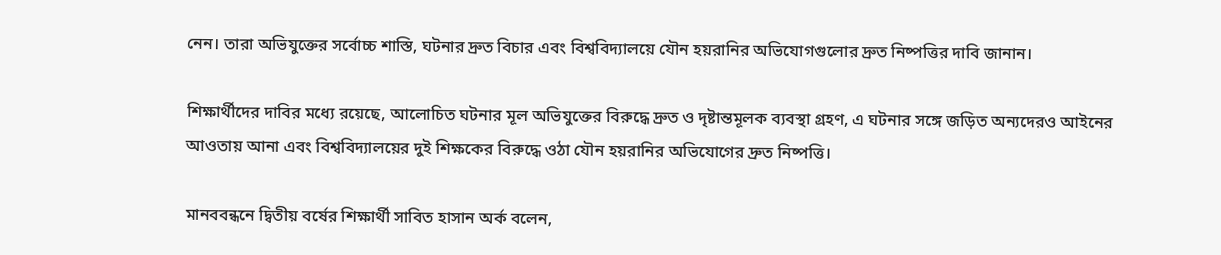নেন। তারা অভিযুক্তের সর্বোচ্চ শাস্তি, ঘটনার দ্রুত বিচার এবং বিশ্ববিদ্যালয়ে যৌন হয়রানির অভিযোগগুলোর দ্রুত নিষ্পত্তির দাবি জানান।

শিক্ষার্থীদের দাবির মধ্যে রয়েছে, আলোচিত ঘটনার মূল অভিযুক্তের বিরুদ্ধে দ্রুত ও দৃষ্টান্তমূলক ব্যবস্থা গ্রহণ, এ ঘটনার সঙ্গে জড়িত অন্যদেরও আইনের আওতায় আনা এবং বিশ্ববিদ্যালয়ের দুই শিক্ষকের বিরুদ্ধে ওঠা যৌন হয়রানির অভিযোগের দ্রুত নিষ্পত্তি।

মানববন্ধনে দ্বিতীয় বর্ষের শিক্ষার্থী সাবিত হাসান অর্ক বলেন,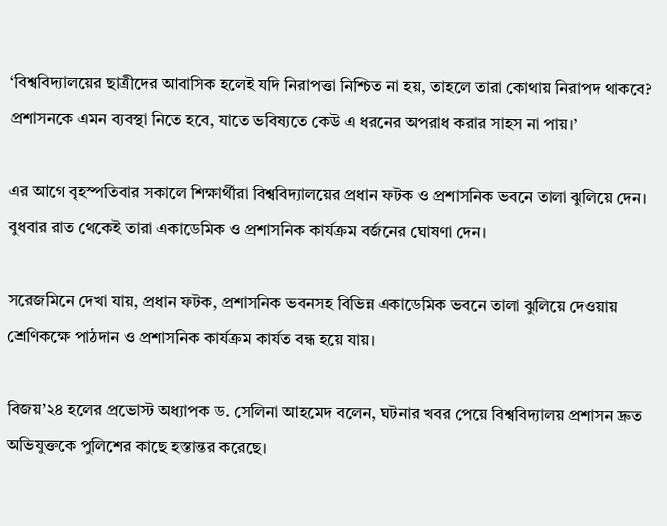‘বিশ্ববিদ্যালয়ের ছাত্রীদের আবাসিক হলেই যদি নিরাপত্তা নিশ্চিত না হয়, তাহলে তারা কোথায় নিরাপদ থাকবে? প্রশাসনকে এমন ব্যবস্থা নিতে হবে, যাতে ভবিষ্যতে কেউ এ ধরনের অপরাধ করার সাহস না পায়।’

এর আগে বৃহস্পতিবার সকালে শিক্ষার্থীরা বিশ্ববিদ্যালয়ের প্রধান ফটক ও প্রশাসনিক ভবনে তালা ঝুলিয়ে দেন। বুধবার রাত থেকেই তারা একাডেমিক ও প্রশাসনিক কার্যক্রম বর্জনের ঘোষণা দেন।

সরেজমিনে দেখা যায়, প্রধান ফটক, প্রশাসনিক ভবনসহ বিভিন্ন একাডেমিক ভবনে তালা ঝুলিয়ে দেওয়ায় শ্রেণিকক্ষে পাঠদান ও প্রশাসনিক কার্যক্রম কার্যত বন্ধ হয়ে যায়।

বিজয়’২৪ হলের প্রভোস্ট অধ্যাপক ড. সেলিনা আহমেদ বলেন, ঘটনার খবর পেয়ে বিশ্ববিদ্যালয় প্রশাসন দ্রুত অভিযুক্তকে পুলিশের কাছে হস্তান্তর করেছে।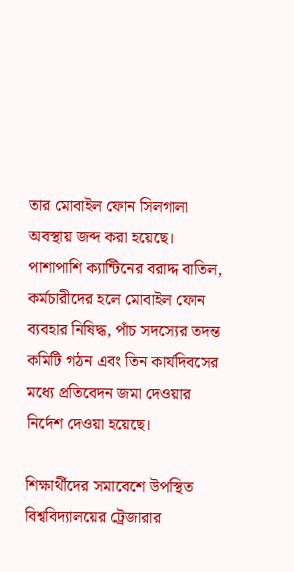তার মোবাইল ফোন সিলগালা অবস্থায় জব্দ করা হয়েছে। পাশাপাশি ক্যান্টিনের বরাদ্দ বাতিল, কর্মচারীদের হলে মোবাইল ফোন ব্যবহার নিষিদ্ধ, পাঁচ সদস্যের তদন্ত কমিটি গঠন এবং তিন কার্যদিবসের মধ্যে প্রতিবেদন জমা দেওয়ার নির্দেশ দেওয়া হয়েছে।

শিক্ষার্থীদের সমাবেশে উপস্থিত বিশ্ববিদ্যালয়ের ট্রেজারার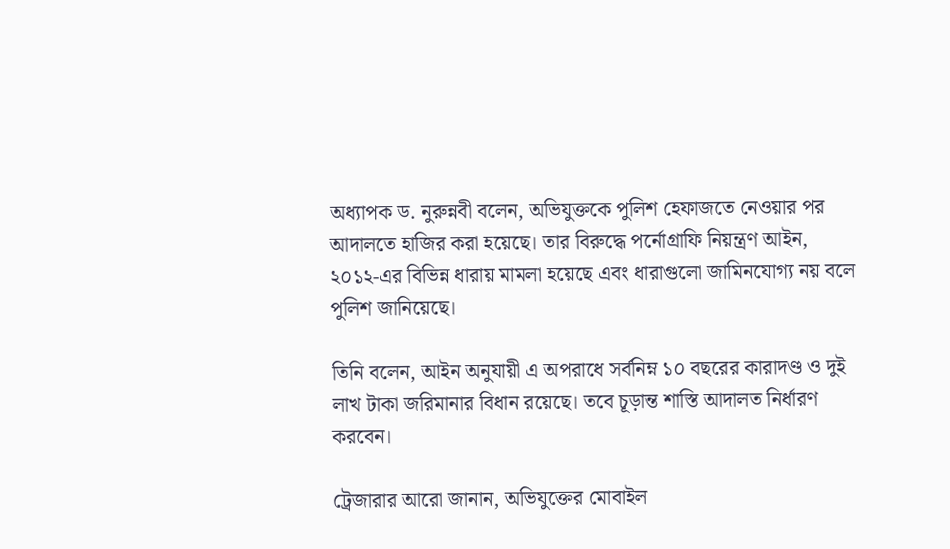অধ্যাপক ড. নুরুন্নবী বলেন, অভিযুক্তকে পুলিশ হেফাজতে নেওয়ার পর আদালতে হাজির করা হয়েছে। তার বিরুদ্ধে পর্নোগ্রাফি নিয়ন্ত্রণ আইন, ২০১২-এর বিভিন্ন ধারায় মামলা হয়েছে এবং ধারাগুলো জামিনযোগ্য নয় বলে পুলিশ জানিয়েছে।

তিনি বলেন, আইন অনুযায়ী এ অপরাধে সর্বনিম্ন ১০ বছরের কারাদণ্ড ও দুই লাখ টাকা জরিমানার বিধান রয়েছে। তবে চূড়ান্ত শাস্তি আদালত নির্ধারণ করবেন।

ট্রেজারার আরো জানান, অভিযুক্তের মোবাইল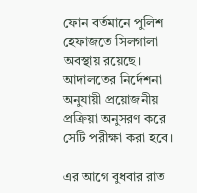ফোন বর্তমানে পুলিশ হেফাজতে সিলগালা অবস্থায় রয়েছে। আদালতের নির্দেশনা অনুযায়ী প্রয়োজনীয় প্রক্রিয়া অনুসরণ করে সেটি পরীক্ষা করা হবে।

এর আগে বুধবার রাত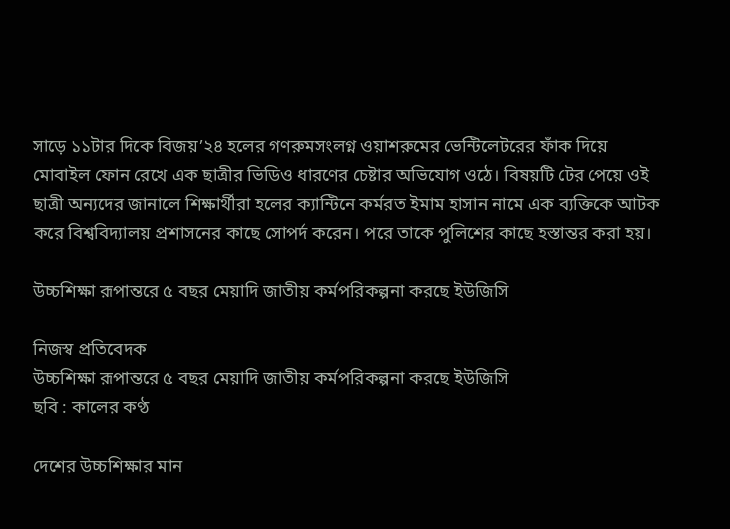সাড়ে ১১টার দিকে বিজয়’২৪ হলের গণরুমসংলগ্ন ওয়াশরুমের ভেন্টিলেটরের ফাঁক দিয়ে মোবাইল ফোন রেখে এক ছাত্রীর ভিডিও ধারণের চেষ্টার অভিযোগ ওঠে। বিষয়টি টের পেয়ে ওই ছাত্রী অন্যদের জানালে শিক্ষার্থীরা হলের ক্যান্টিনে কর্মরত ইমাম হাসান নামে এক ব্যক্তিকে আটক করে বিশ্ববিদ্যালয় প্রশাসনের কাছে সোপর্দ করেন। পরে তাকে পুলিশের কাছে হস্তান্তর করা হয়।

উচ্চশিক্ষা রূপান্তরে ৫ বছর মেয়াদি জাতীয় কর্মপরিকল্পনা করছে ইউজিসি

নিজস্ব প্রতিবেদক
উচ্চশিক্ষা রূপান্তরে ৫ বছর মেয়াদি জাতীয় কর্মপরিকল্পনা করছে ইউজিসি
ছবি : কালের কণ্ঠ

দেশের উচ্চশিক্ষার মান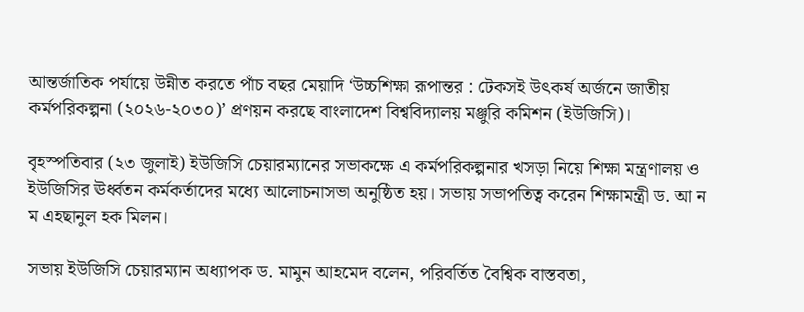আন্তর্জাতিক পর্যায়ে উন্নীত করতে পাঁচ বছর মেয়াদি ‘উচ্চশিক্ষা রূপান্তর : টেকসই উৎকর্ষ অর্জনে জাতীয় কর্মপরিকল্পনা (২০২৬-২০৩০)’ প্রণয়ন করছে বাংলাদেশ বিশ্ববিদ্যালয় মঞ্জুরি কমিশন (ইউজিসি)।

বৃহস্পতিবার (২৩ জুলাই) ইউজিসি চেয়ারম্যানের সভাকক্ষে এ কর্মপরিকল্পনার খসড়া নিয়ে শিক্ষা মন্ত্রণালয় ও ইউজিসির ঊর্ধ্বতন কর্মকর্তাদের মধ্যে আলোচনাসভা অনুষ্ঠিত হয়। সভায় সভাপতিত্ব করেন শিক্ষামন্ত্রী ড. আ ন ম এহছানুল হক মিলন।

সভায় ইউজিসি চেয়ারম্যান অধ্যাপক ড. মামুন আহমেদ বলেন, পরিবর্তিত বৈশ্বিক বাস্তবতা,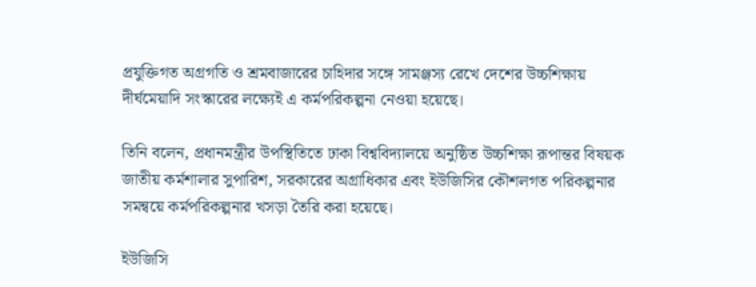প্রযুক্তিগত অগ্রগতি ও শ্রমবাজারের চাহিদার সঙ্গে সামঞ্জস্য রেখে দেশের উচ্চশিক্ষায় দীর্ঘমেয়াদি সংস্কারের লক্ষ্যেই এ কর্মপরিকল্পনা নেওয়া হয়েছে।

তিনি বলেন, প্রধানমন্ত্রীর উপস্থিতিতে ঢাকা বিশ্ববিদ্যালয়ে অনুষ্ঠিত উচ্চশিক্ষা রূপান্তর বিষয়ক জাতীয় কর্মশালার সুপারিশ, সরকারের অগ্রাধিকার এবং ইউজিসির কৌশলগত পরিকল্পনার সমন্বয়ে কর্মপরিকল্পনার খসড়া তৈরি করা হয়েছে।

ইউজিসি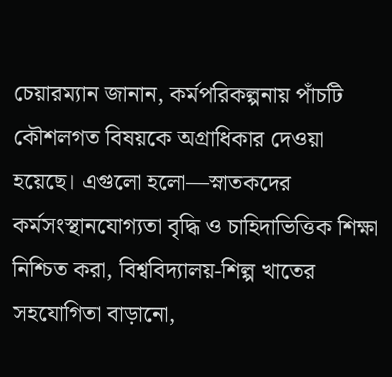চেয়ারম্যান জানান, কর্মপরিকল্পনায় পাঁচটি কৌশলগত বিষয়কে অগ্রাধিকার দেওয়া হয়েছে। এগুলো হলো—স্নাতকদের কর্মসংস্থানযোগ্যতা বৃদ্ধি ও চাহিদাভিত্তিক শিক্ষা নিশ্চিত করা, বিশ্ববিদ্যালয়-শিল্প খাতের সহযোগিতা বাড়ানো,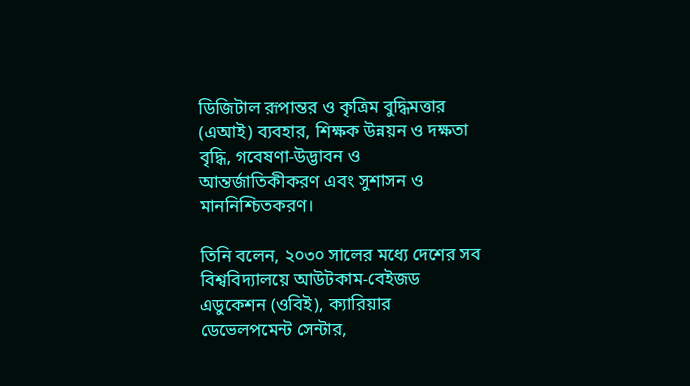ডিজিটাল রূপান্তর ও কৃত্রিম বুদ্ধিমত্তার (এআই) ব্যবহার, শিক্ষক উন্নয়ন ও দক্ষতা বৃদ্ধি, গবেষণা-উদ্ভাবন ও আন্তর্জাতিকীকরণ এবং সুশাসন ও মাননিশ্চিতকরণ।

তিনি বলেন, ২০৩০ সালের মধ্যে দেশের সব বিশ্ববিদ্যালয়ে আউটকাম-বেইজড এডুকেশন (ওবিই), ক্যারিয়ার ডেভেলপমেন্ট সেন্টার,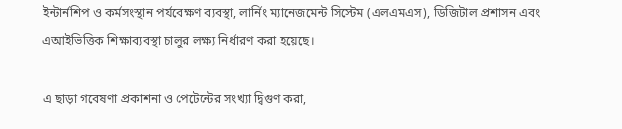ইন্টার্নশিপ ও কর্মসংস্থান পর্যবেক্ষণ ব্যবস্থা, লার্নিং ম্যানেজমেন্ট সিস্টেম (এলএমএস), ডিজিটাল প্রশাসন এবং এআইভিত্তিক শিক্ষাব্যবস্থা চালুর লক্ষ্য নির্ধারণ করা হয়েছে।

এ ছাড়া গবেষণা প্রকাশনা ও পেটেন্টের সংখ্যা দ্বিগুণ করা,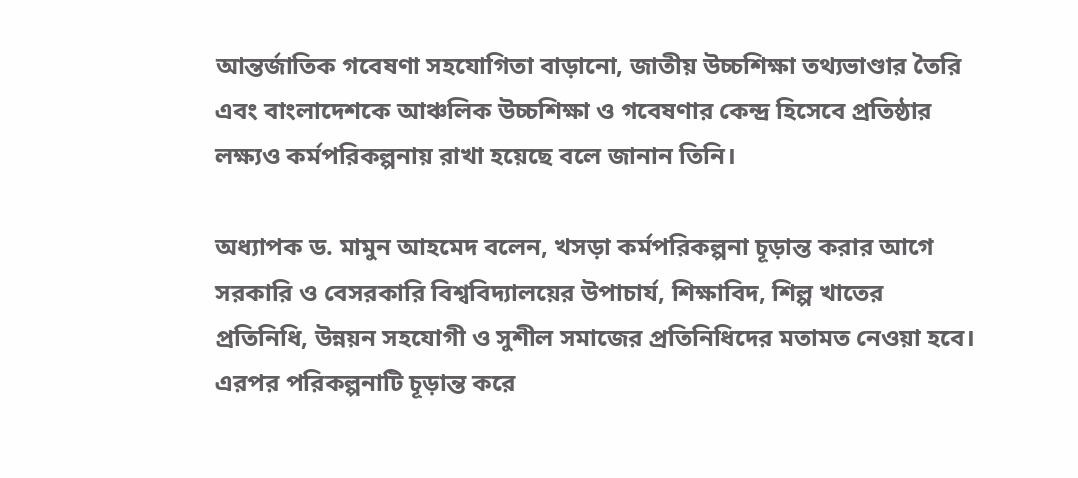আন্তর্জাতিক গবেষণা সহযোগিতা বাড়ানো, জাতীয় উচ্চশিক্ষা তথ্যভাণ্ডার তৈরি এবং বাংলাদেশকে আঞ্চলিক উচ্চশিক্ষা ও গবেষণার কেন্দ্র হিসেবে প্রতিষ্ঠার লক্ষ্যও কর্মপরিকল্পনায় রাখা হয়েছে বলে জানান তিনি।

অধ্যাপক ড. মামুন আহমেদ বলেন, খসড়া কর্মপরিকল্পনা চূড়ান্ত করার আগে সরকারি ও বেসরকারি বিশ্ববিদ্যালয়ের উপাচার্য, শিক্ষাবিদ, শিল্প খাতের প্রতিনিধি, উন্নয়ন সহযোগী ও সুশীল সমাজের প্রতিনিধিদের মতামত নেওয়া হবে। এরপর পরিকল্পনাটি চূড়ান্ত করে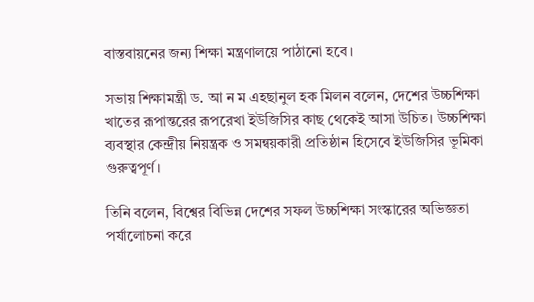বাস্তবায়নের জন্য শিক্ষা মন্ত্রণালয়ে পাঠানো হবে।

সভায় শিক্ষামন্ত্রী ড. আ ন ম এহছানুল হক মিলন বলেন, দেশের উচ্চশিক্ষা খাতের রূপান্তরের রূপরেখা ইউজিসির কাছ থেকেই আসা উচিত। উচ্চশিক্ষা ব্যবস্থার কেন্দ্রীয় নিয়ন্ত্রক ও সমন্বয়কারী প্রতিষ্ঠান হিসেবে ইউজিসির ভূমিকা গুরুত্বপূর্ণ।

তিনি বলেন, বিশ্বের বিভিন্ন দেশের সফল উচ্চশিক্ষা সংস্কারের অভিজ্ঞতা পর্যালোচনা করে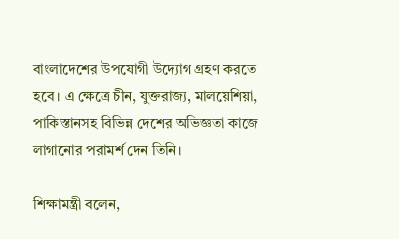বাংলাদেশের উপযোগী উদ্যোগ গ্রহণ করতে হবে। এ ক্ষেত্রে চীন, যুক্তরাজ্য, মালয়েশিয়া, পাকিস্তানসহ বিভিন্ন দেশের অভিজ্ঞতা কাজে লাগানোর পরামর্শ দেন তিনি।

শিক্ষামন্ত্রী বলেন,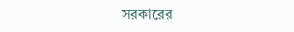সরকারের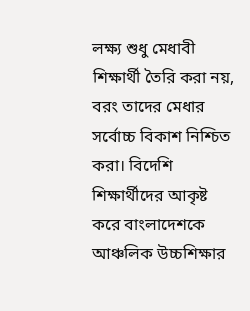লক্ষ্য শুধু মেধাবী শিক্ষার্থী তৈরি করা নয়, বরং তাদের মেধার সর্বোচ্চ বিকাশ নিশ্চিত করা। বিদেশি শিক্ষার্থীদের আকৃষ্ট করে বাংলাদেশকে আঞ্চলিক উচ্চশিক্ষার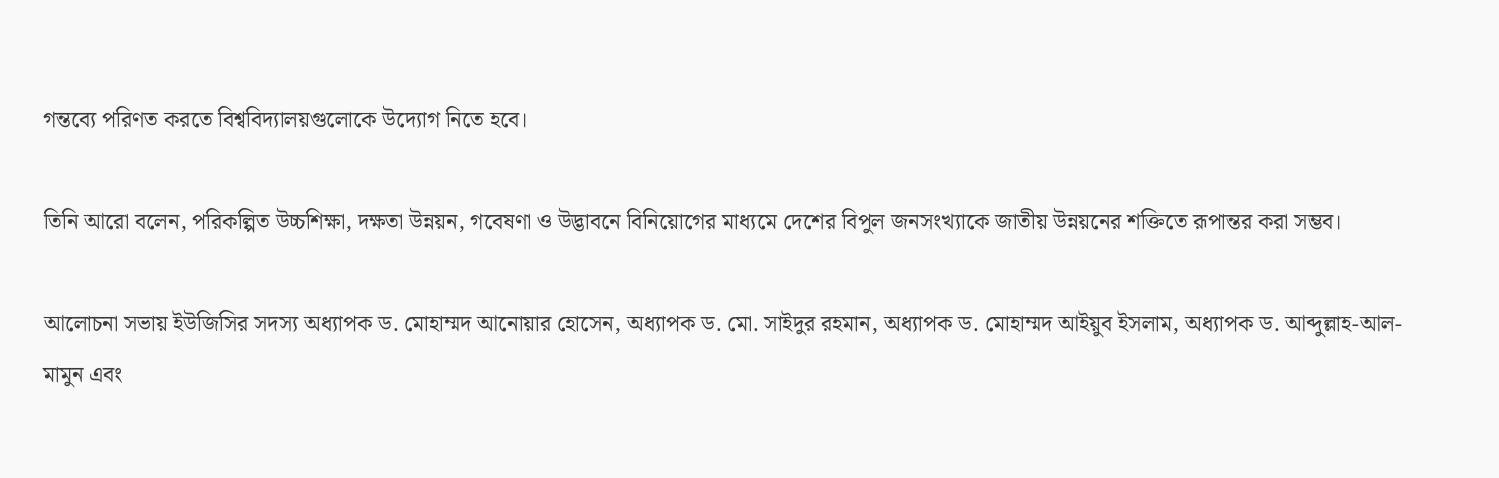গন্তব্যে পরিণত করতে বিশ্ববিদ্যালয়গুলোকে উদ্যোগ নিতে হবে।

তিনি আরো বলেন, পরিকল্পিত উচ্চশিক্ষা, দক্ষতা উন্নয়ন, গবেষণা ও উদ্ভাবনে বিনিয়োগের মাধ্যমে দেশের বিপুল জনসংখ্যাকে জাতীয় উন্নয়নের শক্তিতে রূপান্তর করা সম্ভব।

আলোচনা সভায় ইউজিসির সদস্য অধ্যাপক ড. মোহাম্মদ আনোয়ার হোসেন, অধ্যাপক ড. মো. সাইদুর রহমান, অধ্যাপক ড. মোহাম্মদ আইয়ুব ইসলাম, অধ্যাপক ড. আব্দুল্লাহ-আল-মামুন এবং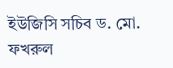ইউজিসি সচিব ড. মো. ফখরুল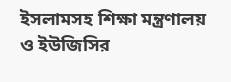ইসলামসহ শিক্ষা মন্ত্রণালয় ও ইউজিসির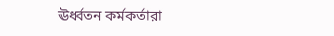ঊর্ধ্বতন কর্মকর্তারা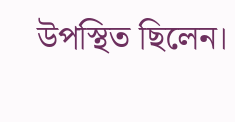উপস্থিত ছিলেন।